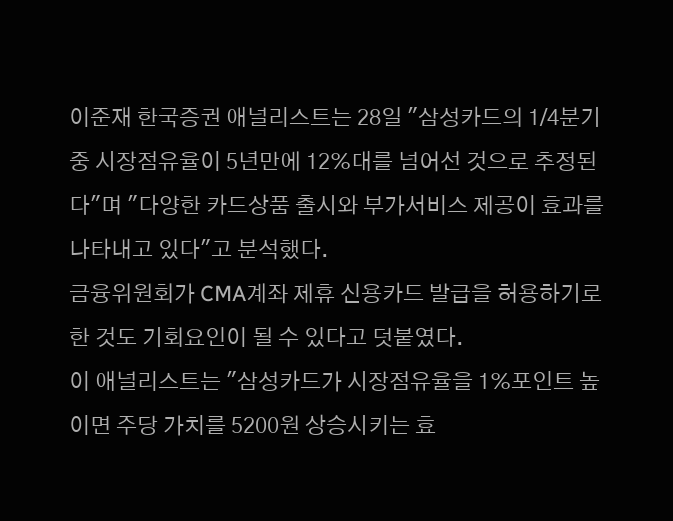이준재 한국증권 애널리스트는 28일 "삼성카드의 1/4분기 중 시장점유율이 5년만에 12%대를 넘어선 것으로 추정된다"며 "다양한 카드상품 출시와 부가서비스 제공이 효과를 나타내고 있다"고 분석했다.
금융위원회가 CMA계좌 제휴 신용카드 발급을 허용하기로 한 것도 기회요인이 될 수 있다고 덧붙였다.
이 애널리스트는 "삼성카드가 시장점유율을 1%포인트 높이면 주당 가치를 5200원 상승시키는 효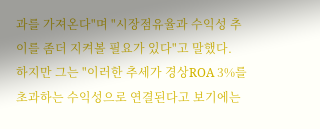과를 가져온다"며 "시장점유율과 수익성 추이를 좀더 지켜볼 필요가 있다"고 말했다.
하지만 그는 "이러한 추세가 경상ROA 3%를 초과하는 수익성으로 연결된다고 보기에는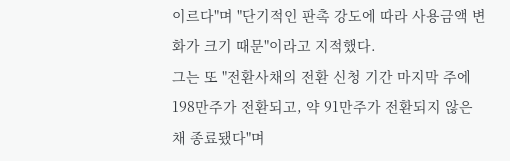이르다"며 "단기적인 판촉 강도에 따라 사용금액 변화가 크기 때문"이라고 지적했다.
그는 또 "전환사채의 전환 신청 기간 마지막 주에 198만주가 전환되고, 약 91만주가 전환되지 않은 채 종료됐다"며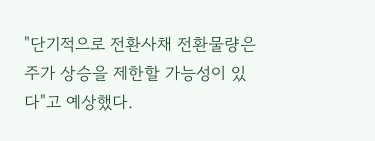"단기적으로 전환사채 전환물량은 주가 상승을 제한할 가능성이 있다"고 예상했다.